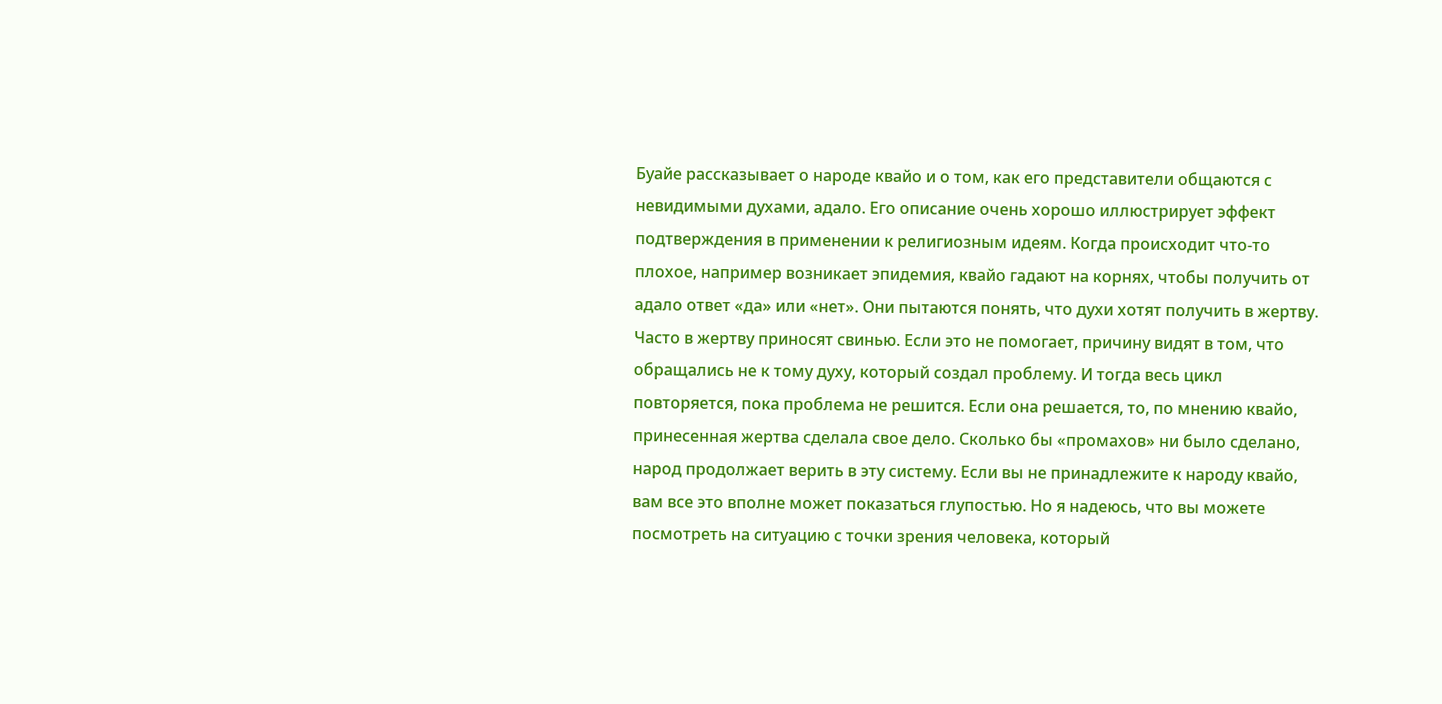Буайе рассказывает о народе квайо и о том, как его представители общаются с невидимыми духами, адало. Его описание очень хорошо иллюстрирует эффект подтверждения в применении к религиозным идеям. Когда происходит что-то плохое, например возникает эпидемия, квайо гадают на корнях, чтобы получить от адало ответ «да» или «нет». Они пытаются понять, что духи хотят получить в жертву. Часто в жертву приносят свинью. Если это не помогает, причину видят в том, что обращались не к тому духу, который создал проблему. И тогда весь цикл повторяется, пока проблема не решится. Если она решается, то, по мнению квайо, принесенная жертва сделала свое дело. Сколько бы «промахов» ни было сделано, народ продолжает верить в эту систему. Если вы не принадлежите к народу квайо, вам все это вполне может показаться глупостью. Но я надеюсь, что вы можете посмотреть на ситуацию с точки зрения человека, который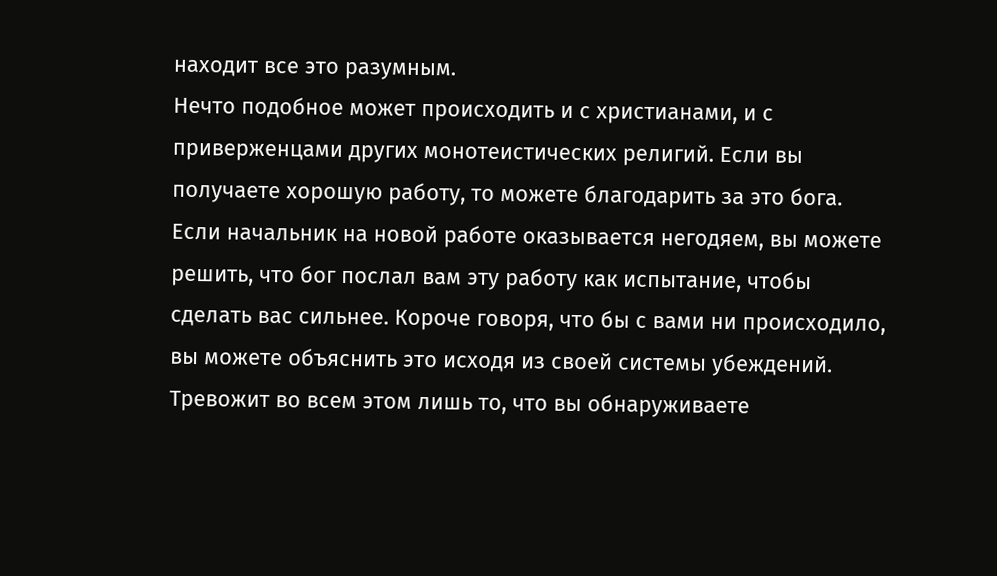находит все это разумным.
Нечто подобное может происходить и с христианами, и с приверженцами других монотеистических религий. Если вы получаете хорошую работу, то можете благодарить за это бога. Если начальник на новой работе оказывается негодяем, вы можете решить, что бог послал вам эту работу как испытание, чтобы сделать вас сильнее. Короче говоря, что бы с вами ни происходило, вы можете объяснить это исходя из своей системы убеждений. Тревожит во всем этом лишь то, что вы обнаруживаете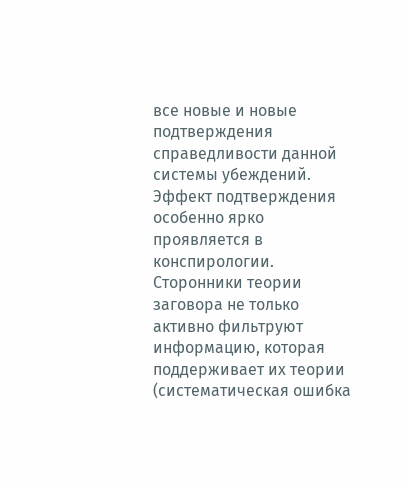все новые и новые подтверждения справедливости данной системы убеждений.
Эффект подтверждения особенно ярко проявляется в конспирологии. Сторонники теории заговора не только активно фильтруют информацию, которая поддерживает их теории (систематическая ошибка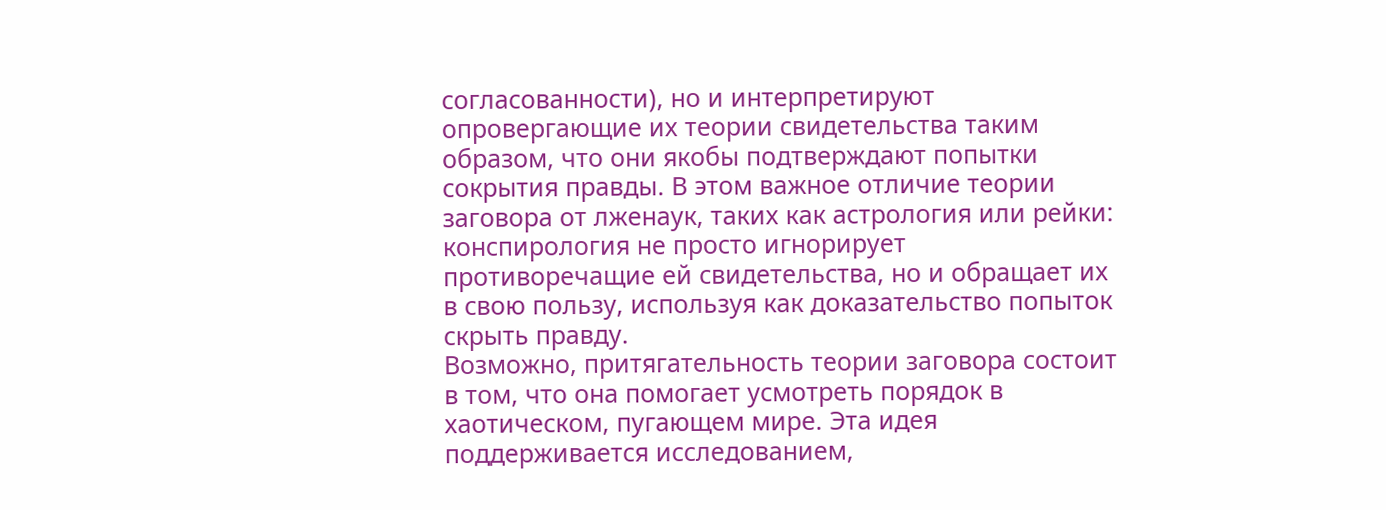согласованности), но и интерпретируют опровергающие их теории свидетельства таким образом, что они якобы подтверждают попытки сокрытия правды. В этом важное отличие теории заговора от лженаук, таких как астрология или рейки: конспирология не просто игнорирует противоречащие ей свидетельства, но и обращает их в свою пользу, используя как доказательство попыток скрыть правду.
Возможно, притягательность теории заговора состоит в том, что она помогает усмотреть порядок в хаотическом, пугающем мире. Эта идея поддерживается исследованием,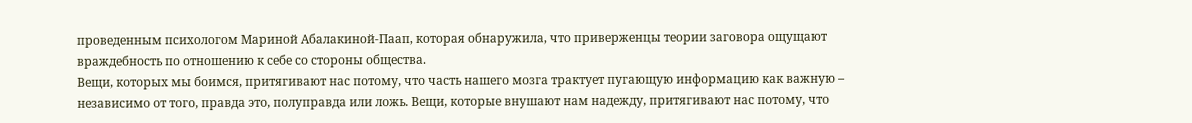проведенным психологом Мариной Абалакиной-Паап, которая обнаружила, что приверженцы теории заговора ощущают враждебность по отношению к себе со стороны общества.
Вещи, которых мы боимся, притягивают нас потому, что часть нашего мозга трактует пугающую информацию как важную – независимо от того, правда это, полуправда или ложь. Вещи, которые внушают нам надежду, притягивают нас потому, что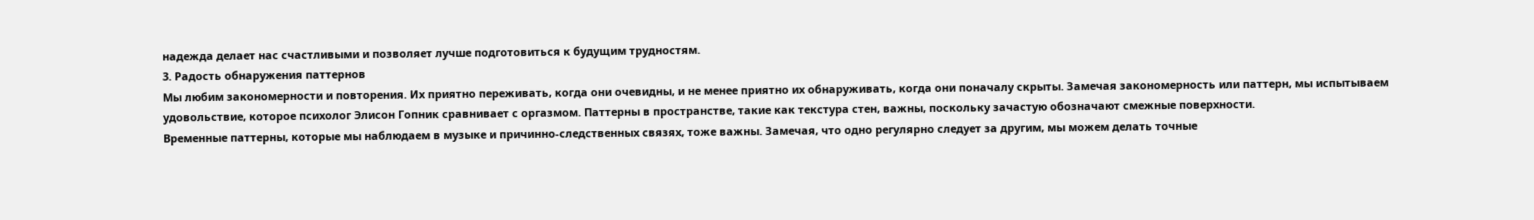надежда делает нас счастливыми и позволяет лучше подготовиться к будущим трудностям.
3. Радость обнаружения паттернов
Мы любим закономерности и повторения. Их приятно переживать, когда они очевидны, и не менее приятно их обнаруживать, когда они поначалу скрыты. Замечая закономерность или паттерн, мы испытываем удовольствие, которое психолог Элисон Гопник сравнивает с оргазмом. Паттерны в пространстве, такие как текстура стен, важны, поскольку зачастую обозначают смежные поверхности.
Временные паттерны, которые мы наблюдаем в музыке и причинно-следственных связях, тоже важны. Замечая, что одно регулярно следует за другим, мы можем делать точные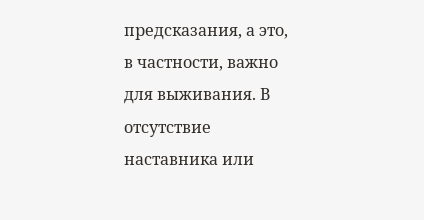предсказания, а это, в частности, важно для выживания. В отсутствие наставника или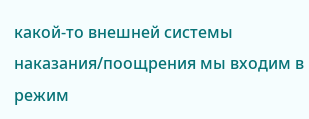какой-то внешней системы наказания/поощрения мы входим в режим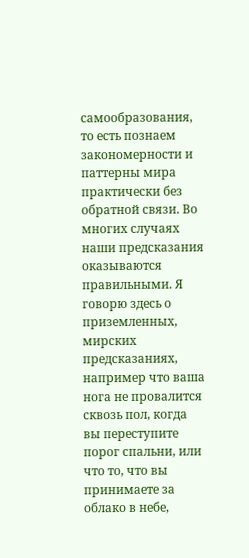самообразования, то есть познаем закономерности и паттерны мира практически без обратной связи. Во многих случаях наши предсказания оказываются правильными. Я говорю здесь о приземленных, мирских предсказаниях, например что ваша нога не провалится сквозь пол, когда вы переступите порог спальни, или что то, что вы принимаете за облако в небе,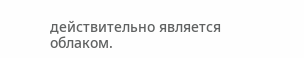действительно является облаком.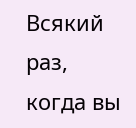Всякий раз, когда вы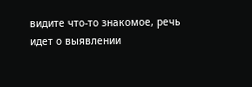видите что-то знакомое, речь идет о выявлении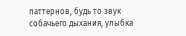паттернов, будь то звук собачьего дыхания, улыбка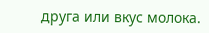друга или вкус молока.